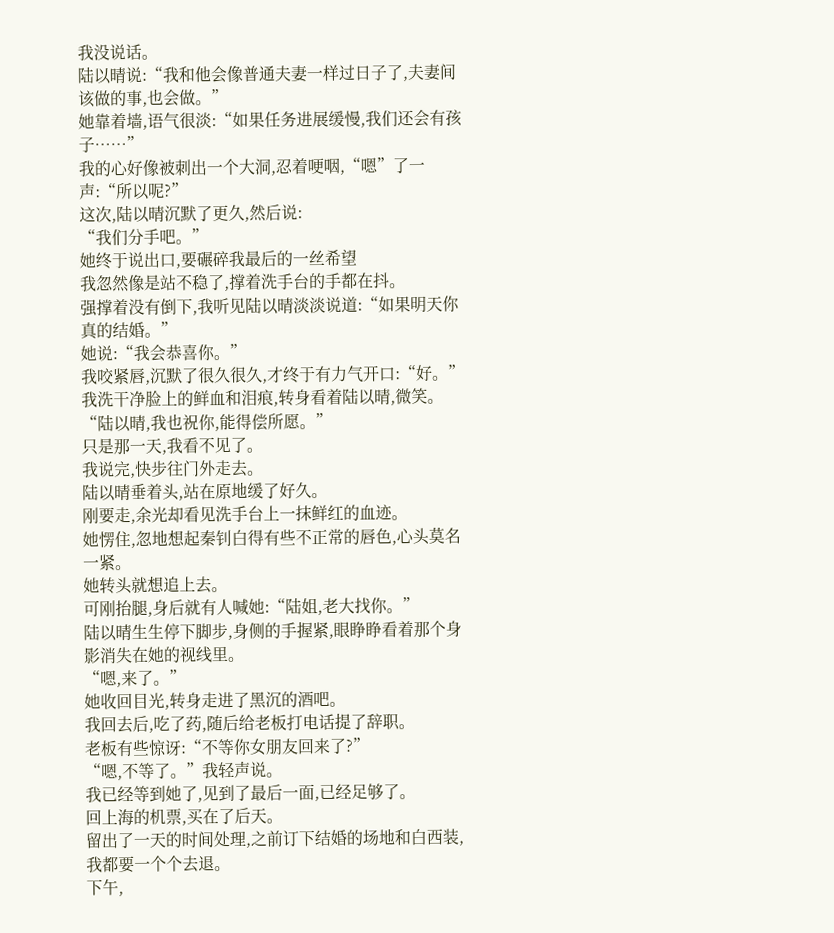我没说话。
陆以晴说:“我和他会像普通夫妻一样过日子了,夫妻间该做的事,也会做。”
她靠着墙,语气很淡:“如果任务进展缓慢,我们还会有孩子……”
我的心好像被刺出一个大洞,忍着哽咽,“嗯”了一声:“所以呢?”
这次,陆以晴沉默了更久,然后说:
“我们分手吧。”
她终于说出口,要碾碎我最后的一丝希望
我忽然像是站不稳了,撑着洗手台的手都在抖。
强撑着没有倒下,我听见陆以晴淡淡说道:“如果明天你真的结婚。”
她说:“我会恭喜你。”
我咬紧唇,沉默了很久很久,才终于有力气开口:“好。”
我洗干净脸上的鲜血和泪痕,转身看着陆以晴,微笑。
“陆以晴,我也祝你,能得偿所愿。”
只是那一天,我看不见了。
我说完,快步往门外走去。
陆以晴垂着头,站在原地缓了好久。
刚要走,余光却看见洗手台上一抹鲜红的血迹。
她愣住,忽地想起秦钊白得有些不正常的唇色,心头莫名一紧。
她转头就想追上去。
可刚抬腿,身后就有人喊她:“陆姐,老大找你。”
陆以晴生生停下脚步,身侧的手握紧,眼睁睁看着那个身影消失在她的视线里。
“嗯,来了。”
她收回目光,转身走进了黑沉的酒吧。
我回去后,吃了药,随后给老板打电话提了辞职。
老板有些惊讶:“不等你女朋友回来了?”
“嗯,不等了。”我轻声说。
我已经等到她了,见到了最后一面,已经足够了。
回上海的机票,买在了后天。
留出了一天的时间处理,之前订下结婚的场地和白西装,我都要一个个去退。
下午,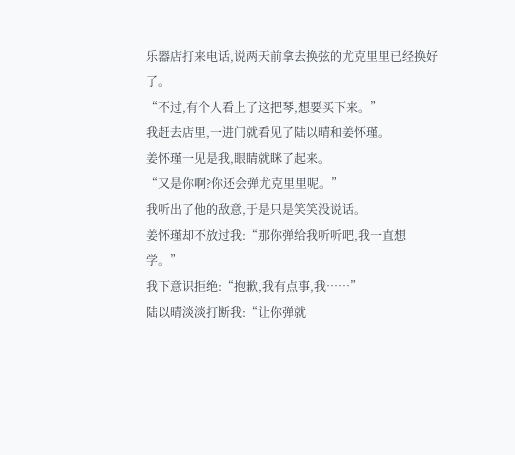乐器店打来电话,说两天前拿去换弦的尤克里里已经换好了。
“不过,有个人看上了这把琴,想要买下来。”
我赶去店里,一进门就看见了陆以晴和姜怀瑾。
姜怀瑾一见是我,眼睛就眯了起来。
“又是你啊?你还会弹尤克里里呢。”
我听出了他的敌意,于是只是笑笑没说话。
姜怀瑾却不放过我:“那你弹给我听听吧,我一直想学。”
我下意识拒绝:“抱歉,我有点事,我……”
陆以晴淡淡打断我:“让你弹就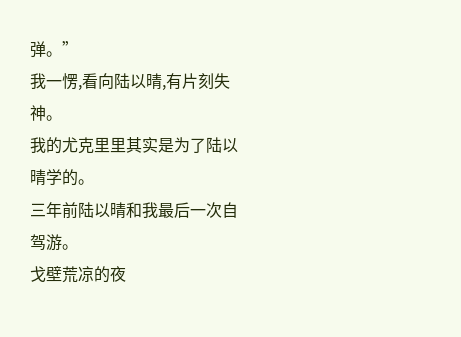弹。”
我一愣,看向陆以晴,有片刻失神。
我的尤克里里其实是为了陆以晴学的。
三年前陆以晴和我最后一次自驾游。
戈壁荒凉的夜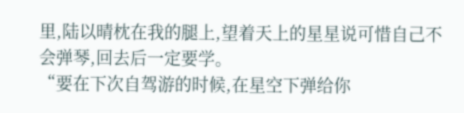里,陆以晴枕在我的腿上,望着天上的星星说可惜自己不会弹琴,回去后一定要学。
“要在下次自驾游的时候,在星空下弹给你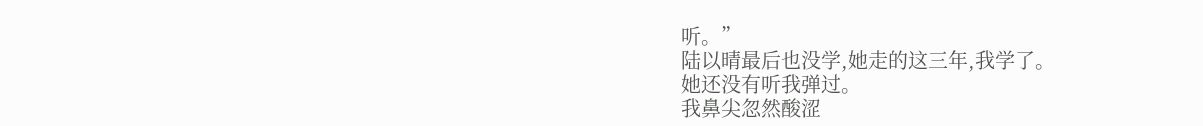听。”
陆以晴最后也没学,她走的这三年,我学了。
她还没有听我弹过。
我鼻尖忽然酸涩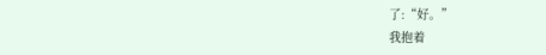了:“好。”
我抱着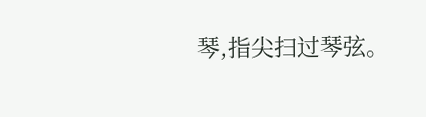琴,指尖扫过琴弦。